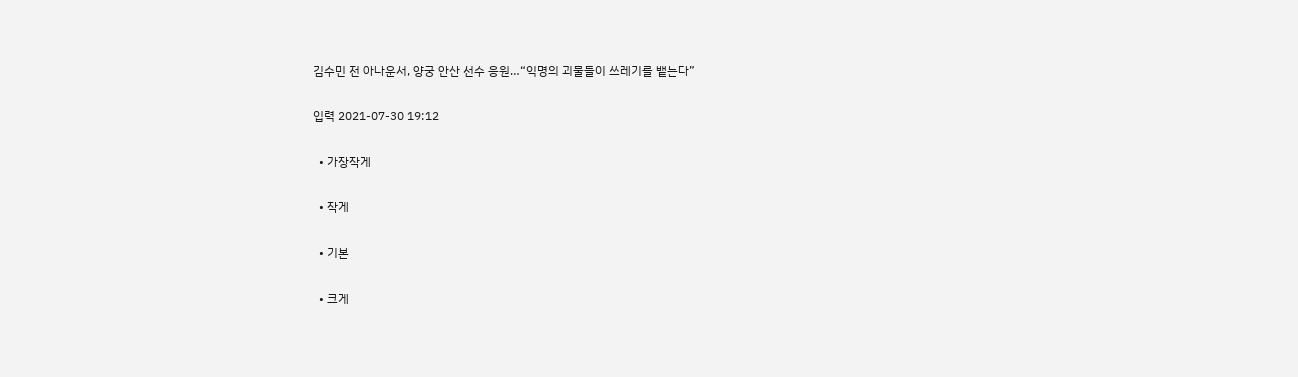김수민 전 아나운서, 양궁 안산 선수 응원…“익명의 괴물들이 쓰레기를 뱉는다”

입력 2021-07-30 19:12

  • 가장작게

  • 작게

  • 기본

  • 크게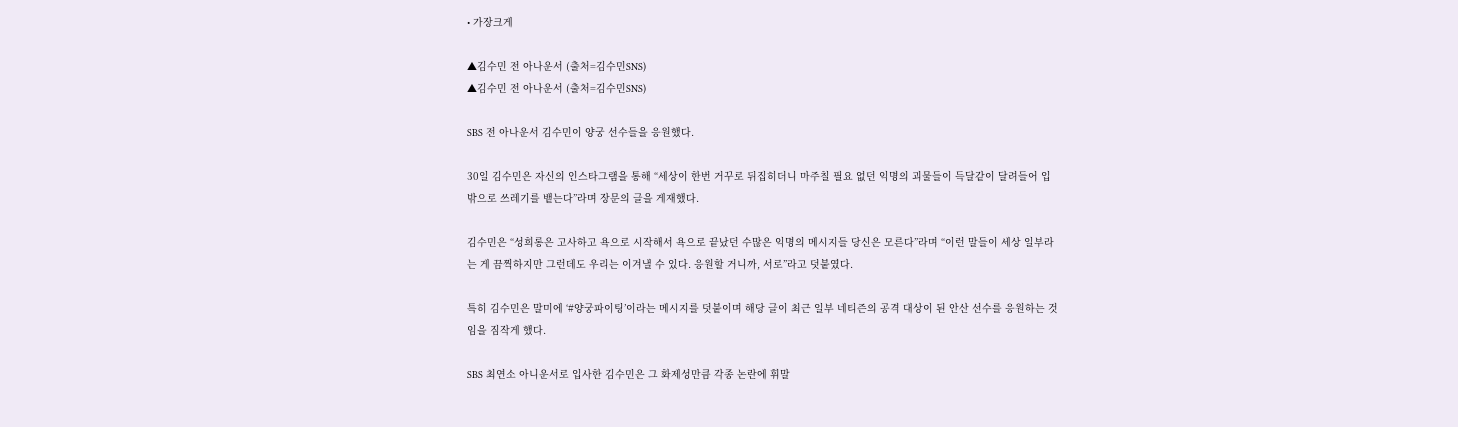• 가장크게

▲김수민 전 아나운서 (출처=김수민SNS)
▲김수민 전 아나운서 (출처=김수민SNS)

SBS 전 아나운서 김수민이 양궁 선수들을 응원했다.

30일 김수민은 자신의 인스타그램을 통해 “세상이 한번 거꾸로 뒤집히더니 마주칠 필요 없던 익명의 괴물들이 득달같이 달려들어 입 밖으로 쓰레기를 뱉는다”라며 장문의 글을 게재했다.

김수민은 “성희롱은 고사하고 욕으로 시작해서 욕으로 끝났던 수많은 익명의 메시지들 당신은 모른다”라며 “이런 말들이 세상 일부라는 게 끔찍하지만 그런데도 우리는 이겨낼 수 있다. 응원할 거니까, 서로”라고 덧붙였다.

특히 김수민은 말미에 ‘#양궁파이팅’이라는 메시지를 덧붙이며 해당 글이 최근 일부 네티즌의 공격 대상이 된 안산 선수를 응원하는 것임을 짐작게 했다.

SBS 최연소 아니운서로 입사한 김수민은 그 화제성만큼 각종 논란에 휘말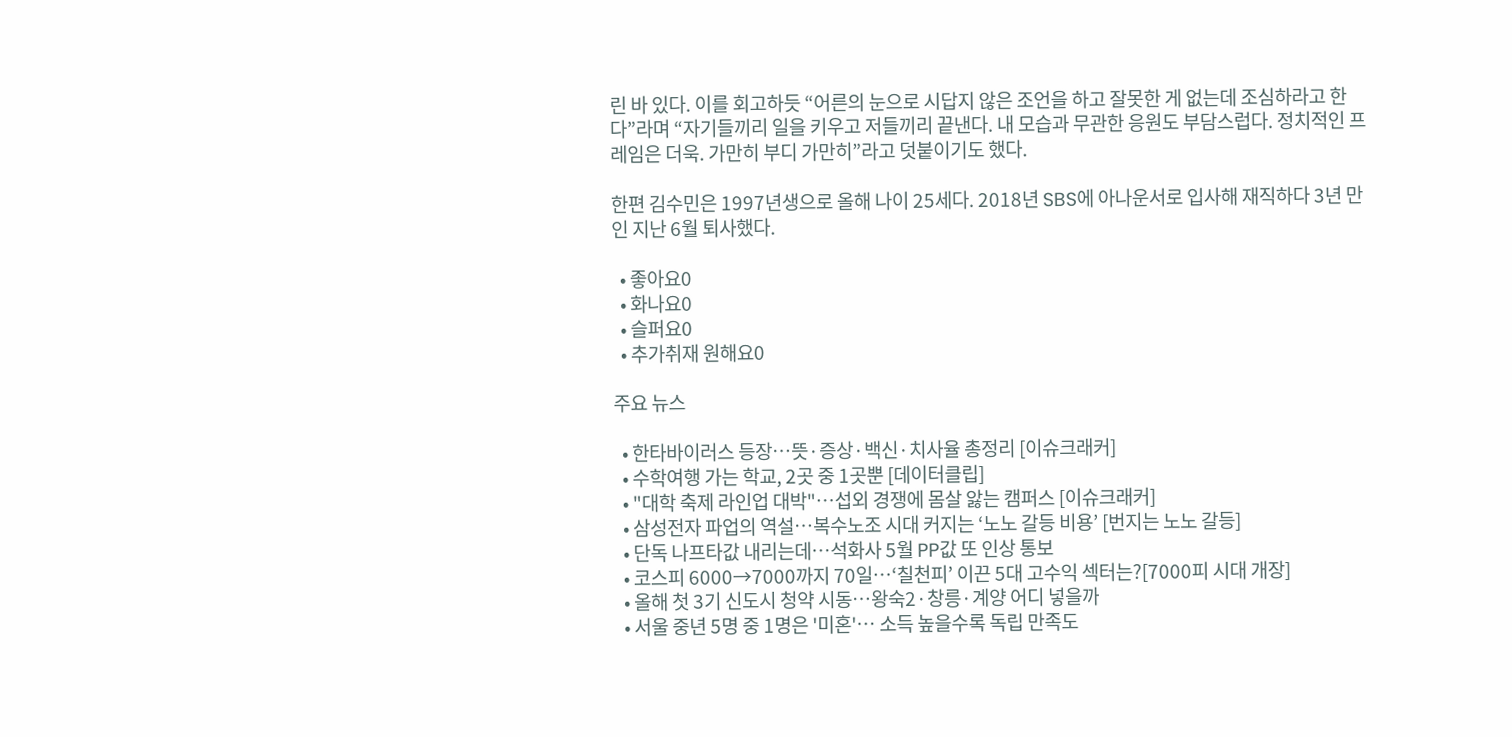린 바 있다. 이를 회고하듯 “어른의 눈으로 시답지 않은 조언을 하고 잘못한 게 없는데 조심하라고 한다”라며 “자기들끼리 일을 키우고 저들끼리 끝낸다. 내 모습과 무관한 응원도 부담스럽다. 정치적인 프레임은 더욱. 가만히 부디 가만히”라고 덧붙이기도 했다.

한편 김수민은 1997년생으로 올해 나이 25세다. 2018년 SBS에 아나운서로 입사해 재직하다 3년 만인 지난 6월 퇴사했다.

  • 좋아요0
  • 화나요0
  • 슬퍼요0
  • 추가취재 원해요0

주요 뉴스

  • 한타바이러스 등장…뜻·증상·백신·치사율 총정리 [이슈크래커]
  • 수학여행 가는 학교, 2곳 중 1곳뿐 [데이터클립]
  • "대학 축제 라인업 대박"⋯섭외 경쟁에 몸살 앓는 캠퍼스 [이슈크래커]
  • 삼성전자 파업의 역설…복수노조 시대 커지는 ‘노노 갈등 비용’ [번지는 노노 갈등]
  • 단독 나프타값 내리는데…석화사 5월 PP값 또 인상 통보
  • 코스피 6000→7000까지 70일⋯‘칠천피’ 이끈 5대 고수익 섹터는?[7000피 시대 개장]
  • 올해 첫 3기 신도시 청약 시동…왕숙2·창릉·계양 어디 넣을까
  • 서울 중년 5명 중 1명은 '미혼'… 소득 높을수록 독립 만족도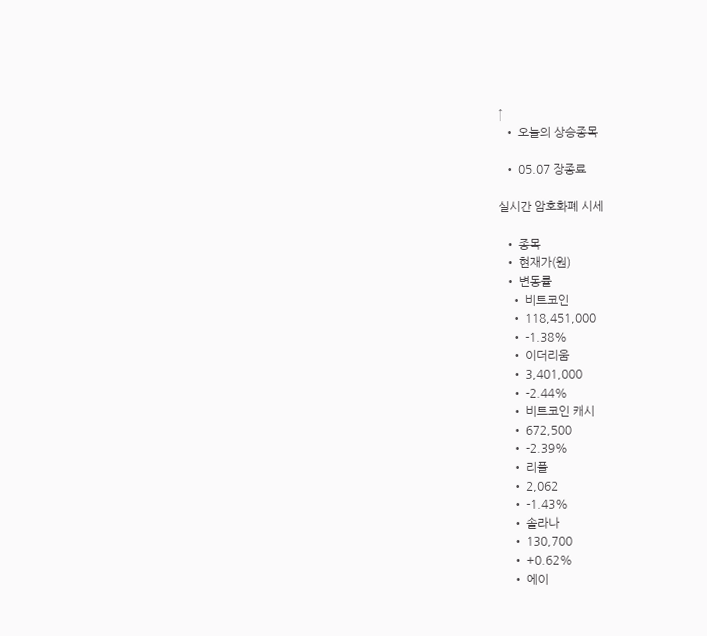↑
  • 오늘의 상승종목

  • 05.07 장종료

실시간 암호화폐 시세

  • 종목
  • 현재가(원)
  • 변동률
    • 비트코인
    • 118,451,000
    • -1.38%
    • 이더리움
    • 3,401,000
    • -2.44%
    • 비트코인 캐시
    • 672,500
    • -2.39%
    • 리플
    • 2,062
    • -1.43%
    • 솔라나
    • 130,700
    • +0.62%
    • 에이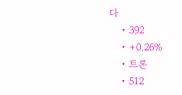다
    • 392
    • +0.26%
    • 트론
    • 512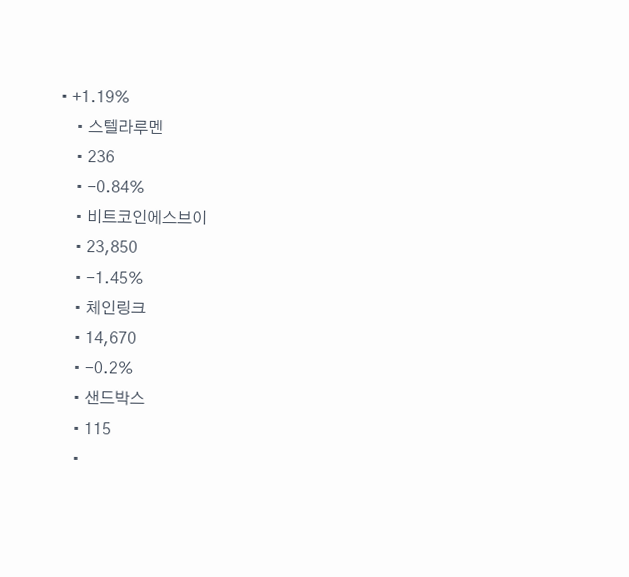• +1.19%
    • 스텔라루멘
    • 236
    • -0.84%
    • 비트코인에스브이
    • 23,850
    • -1.45%
    • 체인링크
    • 14,670
    • -0.2%
    • 샌드박스
    • 115
    •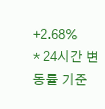+2.68%
* 24시간 변동률 기준